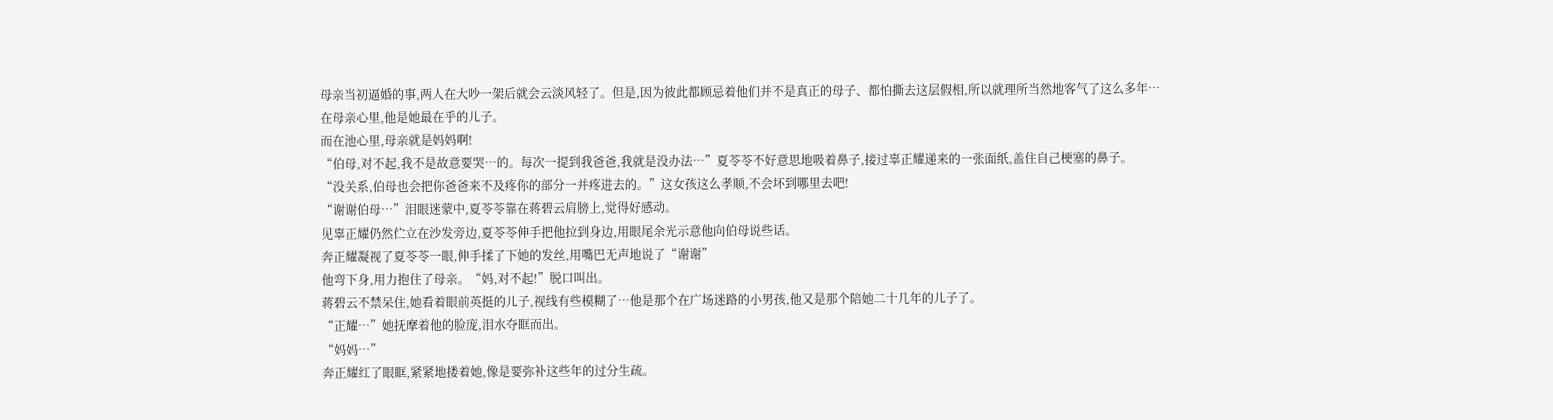母亲当初逼婚的事,两人在大吵一架后就会云淡风轻了。但是,因为彼此都顾忌着他们并不是真正的母子、都怕撕去这层假相,所以就理所当然地客气了这么多年…
在母亲心里,他是她最在乎的儿子。
而在池心里,母亲就是妈妈啊!
“伯母,对不起,我不是故意要哭…的。每次一提到我爸爸,我就是没办法…”夏苓苓不好意思地吸着鼻子,接过辜正耀递来的一张面纸,盖住自己梗塞的鼻子。
“没关系,伯母也会把你爸爸来不及疼你的部分一并疼进去的。”这女孩这么孝顺,不会坏到哪里去吧!
“谢谢伯母…”泪眼迷蒙中,夏苓苓靠在蒋碧云肩膀上,觉得好感动。
见辜正耀仍然伫立在沙发旁边,夏苓苓伸手把他拉到身边,用眼尾余光示意他向伯母说些话。
奔正耀凝视了夏苓苓一眼,伸手揉了下她的发丝,用嘴巴无声地说了“谢谢”
他弯下身,用力抱住了母亲。“妈,对不起!”脱口叫出。
蒋碧云不禁呆住,她看着眼前英挺的儿子,视线有些模糊了…他是那个在广场迷路的小男孩,他又是那个陪她二十几年的儿子了。
“正耀…”她抚摩着他的脸庞,泪水夺眶而出。
“妈妈…”
奔正耀红了眼眶,紧紧地搂着她,像是要弥补这些年的过分生疏。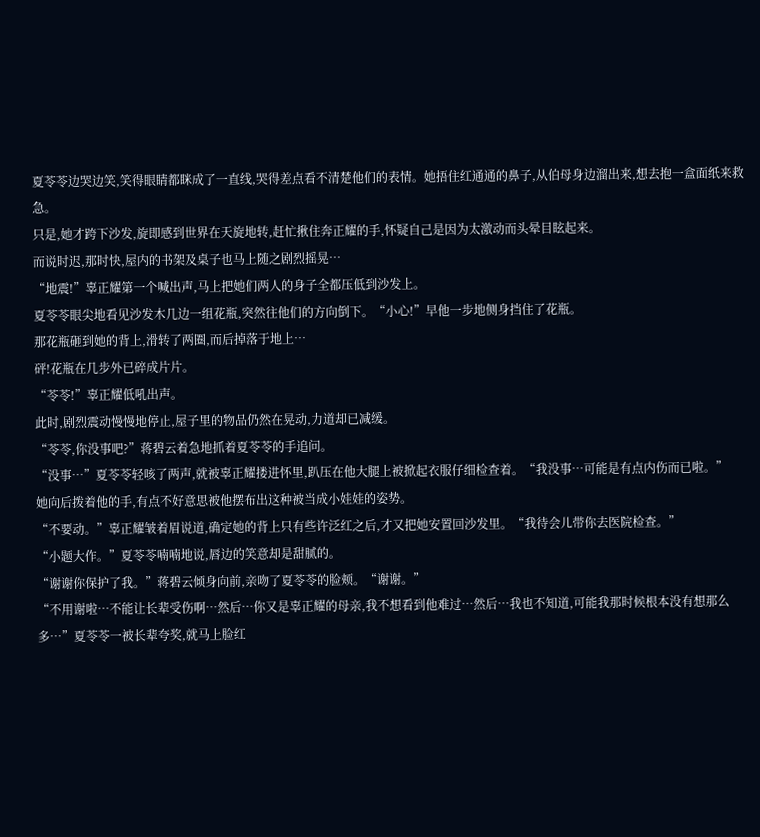夏苓苓边哭边笑,笑得眼睛都眯成了一直线,哭得差点看不清楚他们的表情。她捂住红通通的鼻子,从伯母身边溜出来,想去抱一盒面纸来救急。
只是,她才跨下沙发,旋即感到世界在天旋地转,赶忙揪住奔正耀的手,怀疑自己是因为太激动而头晕目眩起来。
而说时迟,那时快,屋内的书架及桌子也马上随之剧烈摇晃…
“地震!”辜正耀第一个喊出声,马上把她们两人的身子全都压低到沙发上。
夏苓苓眼尖地看见沙发木几边一组花瓶,突然往他们的方向倒下。“小心!”早他一步地侧身挡住了花瓶。
那花瓶砸到她的背上,滑转了两圈,而后掉落于地上…
砰!花瓶在几步外已碎成片片。
“苓苓!”辜正耀低吼出声。
此时,剧烈震动慢慢地停止,屋子里的物品仍然在晃动,力道却已减缓。
“苓苓,你没事吧?”蒋碧云着急地抓着夏苓苓的手追问。
“没事…”夏苓苓轻咳了两声,就被辜正耀搂进怀里,趴压在他大腿上被掀起衣服仔细检查着。“我没事…可能是有点内伤而已啦。”
她向后拨着他的手,有点不好意思被他摆布出这种被当成小娃娃的姿势。
“不要动。”辜正耀皱着眉说道,确定她的背上只有些许泛红之后,才又把她安置回沙发里。“我待会儿带你去医院检查。”
“小题大作。”夏苓苓喃喃地说,唇边的笑意却是甜腻的。
“谢谢你保护了我。”蒋碧云倾身向前,亲吻了夏苓苓的脸颊。“谢谢。”
“不用谢啦…不能让长辈受伤啊…然后…你又是辜正耀的母亲,我不想看到他难过…然后…我也不知道,可能我那时候根本没有想那么多…”夏苓苓一被长辈夸奖,就马上脸红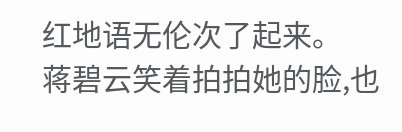红地语无伦次了起来。
蒋碧云笑着拍拍她的脸,也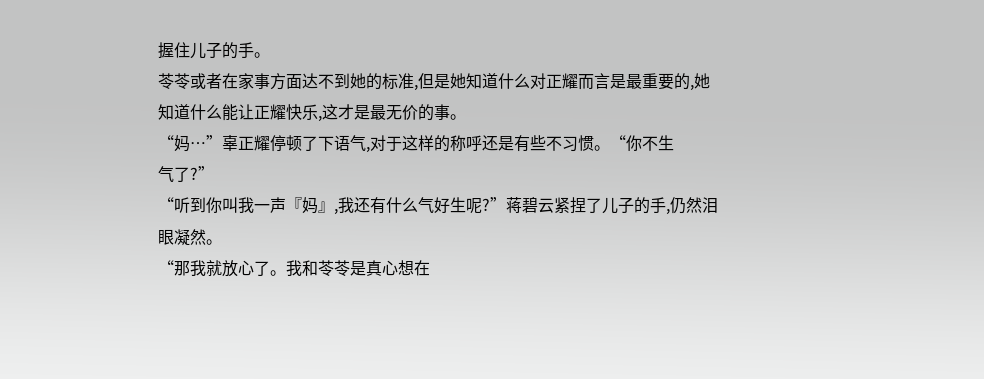握住儿子的手。
苓苓或者在家事方面达不到她的标准,但是她知道什么对正耀而言是最重要的,她知道什么能让正耀快乐,这才是最无价的事。
“妈…”辜正耀停顿了下语气,对于这样的称呼还是有些不习惯。“你不生
气了?”
“听到你叫我一声『妈』,我还有什么气好生呢?”蒋碧云紧捏了儿子的手,仍然泪眼凝然。
“那我就放心了。我和苓苓是真心想在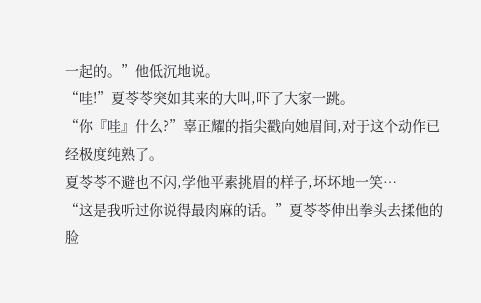一起的。”他低沉地说。
“哇!”夏苓苓突如其来的大叫,吓了大家一跳。
“你『哇』什么?”辜正耀的指尖戳向她眉间,对于这个动作已经极度纯熟了。
夏苓苓不避也不闪,学他平素挑眉的样子,坏坏地一笑…
“这是我听过你说得最肉麻的话。”夏苓苓伸出拳头去揉他的脸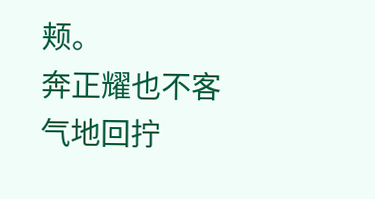颊。
奔正耀也不客气地回拧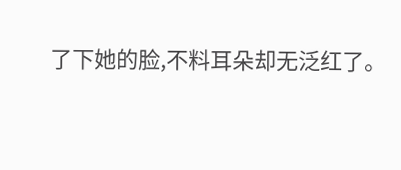了下她的脸,不料耳朵却无泛红了。